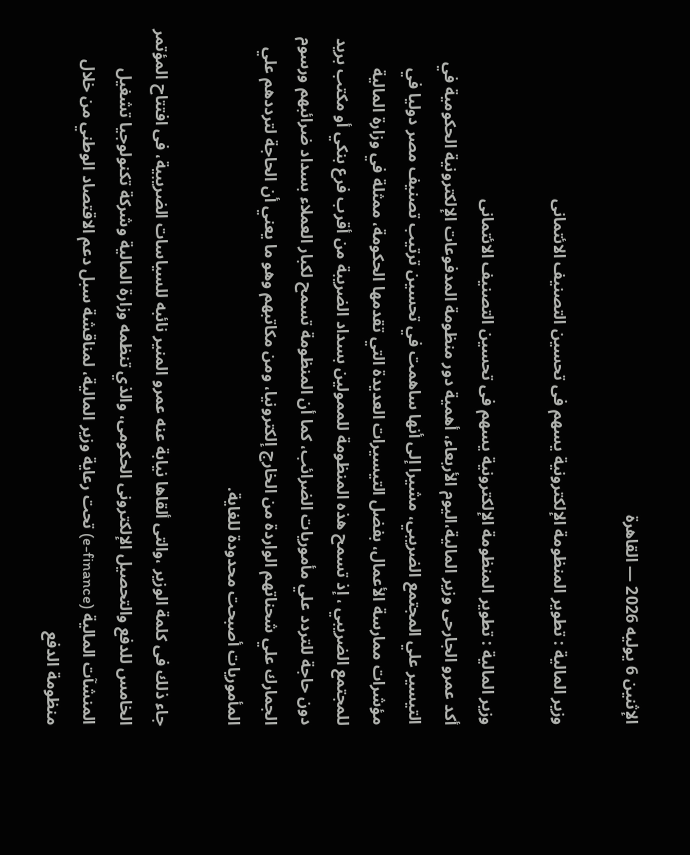الإثنين 6 يوليه 2026 — القاهرة

وزير المالية : تطوير المنظومة الإلكترونية يسهم فى تحسين التصنيف الائتمانى

وزير المالية : تطوير المنظومة الإلكترونية يسهم فى تحسين التصنيف الائتمانى
أكد عمرو الجارحى وزير المالية،اليوم الأربعاء، أهمية دور منظومة المدفوعات الإلكترونية الحكومية في التيسير علي المجتمع الضريبي، مشيرا إلى أنها ساهمت في تحسين ترتيب تصنيف مصر دوليا في مؤشرات ممارسة الأعمال، بفضل التيسيرات العديدة التي تقدمها الحكومة، ممثلة في وزارة المالية للمجتمع الضريبي ، إذ تسمح هذه المنظومة للممولين بسداد الضريبة من أقرب فرع بنكي أو مكتب بريد دون حاجة للتردد علي مأموريات الضرائب، كما أن المنظومة تسمح لكبار العملاء بسداد ضرائبهم ورسوم الجمارك علي شحناتهم الواردة من الخارج إلكترونيا، ومن مكاتبهم وهو ما يعني أن الحاجة لترددهم علي المأموريات أصبحت محدودة للغاية.

جاء ذلك فى كلمة الوزير ،والتى ألقاها نيابة عنه عمرو المنير نائبه للسياسات الضريبية، فى افتتاح المؤتمر الخامس للدفع والتحصيل الإلكترونى الحكومى، والذي تنظمه وزارة المالية وشركة تكنولوجيا تشغيل المنشآت المالية (e-finance) تحت رعاية وزير المالية، لمناقشة سبل دعم الاقتصاد الوطني من خلال منظومة الدفع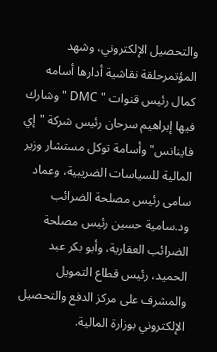والتحصيل الإلكتروني، وشهد المؤتمرحلقة نقاشية أدارها أسامه كمال رئيس قنوات " DMC " وشارك فيها إبراهيم سرحان رئيس شركة "إي فاينانس" وأسامة توكل مستشار وزير المالية للسياسات الضريبية، وعماد سامى رئيس مصلحة الضرائب ود.سامية حسين رئيس مصلحة الضرائب العقارية، وأبو بكر عبد الحميد، رئيس قطاع التمويل والمشرف على مركز الدفع والتحصيل الإلكتروني بوزارة المالية.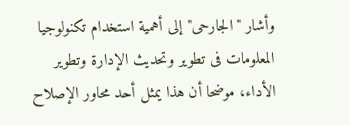وأشار "الجارحى" إلى أهمية استخدام تكنولوجيا المعلومات فى تطوير وتحديث الإدارة وتطوير الأداء، موضحا أن هذا يمثل أحد محاور الإصلاح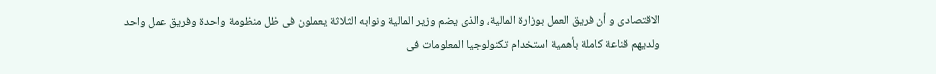الاقتصادى و أن فريق العمل بوزارة المالية، والذى يضم وزير المالية ونوابه الثلاثة يعملون فى ظل منظومة واحدة وفريق عمل واحد ولديهم قناعة كاملة بأهمية استخدام تكنولوجيا المعلومات فى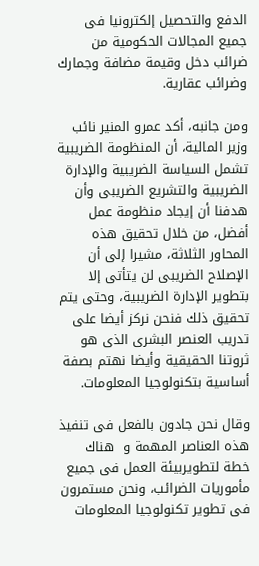الدفع والتحصيل إلكترونيا فى جميع المجالات الحكومية من ضرائب دخل وقيمة مضافة وجمارك وضرائب عقارية.

ومن جانبه، أكد عمرو المنير نائب وزير المالية، أن المنظومة الضريبية تشمل السياسة الضريبية والإدارة الضريبية والتشريع الضريبى وأن هدفنا أن إيجاد منظومة عمل أفضل، من خلال تحقيق هذه المحاور الثلاثة، مشيرا إلى أن الإصلاح الضريبى لن يتأتى إلا بتطوير الإدارة الضريبية، وحتى يتم تحقيق ذلك فنحن نركز أيضا على تدريب العنصر البشرى الذى هو ثروتنا الحقيقية وأيضا نهتم بصفة أساسية بتكنولوجيا المعلومات.

وقال نحن جادون بالفعل فى تنفيذ هذه العناصر المهمة و  هناك خطة لتطويربيئة العمل فى جميع مأموريات الضرائب، ونحن مستمرون فى تطوير تكنولوجيا المعلومات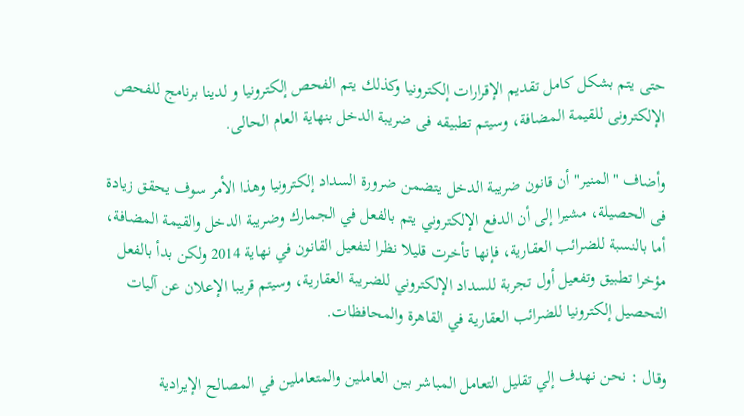حتى يتم بشكل كامل تقديم الإقرارات إلكترونيا وكذلك يتم الفحص إلكترونيا و لدينا برنامج للفحص الإلكترونى للقيمة المضافة، وسيتم تطبيقه فى ضريبة الدخل بنهاية العام الحالى.

وأضاف "المنير" أن قانون ضريبة الدخل يتضمن ضرورة السداد إلكترونيا وهذا الأمر سوف يحقق زيادة فى الحصيلة، مشيرا إلى أن الدفع الإلكتروني يتم بالفعل في الجمارك وضريبة الدخل والقيمة المضافة، أما بالنسبة للضرائب العقارية، فإنها تأخرت قليلا نظرا لتفعيل القانون في نهاية 2014 ولكن بدأ بالفعل مؤخرا تطبيق وتفعيل أول تجربة للسداد الإلكتروني للضريبة العقارية، وسيتم قريبا الإعلان عن آليات التحصيل إلكترونيا للضرائب العقارية في القاهرة والمحافظات.

وقال : نحن نهدف إلي تقليل التعامل المباشر بين العاملين والمتعاملين في المصالح الإيرادية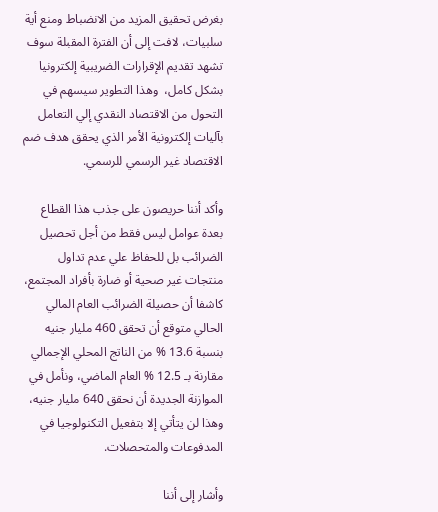بغرض تحقيق المزيد من الانضباط ومنع أية سلبيات، لافت إلى أن الفترة المقبلة سوف تشهد تقديم الإقرارات الضريبية إلكترونيا بشكل كامل،  وهذا التطوير سيسهم في التحول من الاقتصاد النقدي إلي التعامل بآليات إلكترونية الأمر الذي يحقق هدف ضم الاقتصاد غير الرسمي للرسمي.

وأكد أننا حريصون على جذب هذا القطاع بعدة عوامل ليس فقط من أجل تحصيل الضرائب بل للحفاظ علي عدم تداول منتجات غير صحية أو ضارة بأفراد المجتمع، كاشفا أن حصيلة الضرائب العام المالي الحالي متوقع أن تحقق 460 مليار جنيه بنسبة 13.6 % من الناتج المحلي الإجمالي مقارنة بـ 12.5 % العام الماضي، ونأمل في الموازنة الجديدة أن نحقق 640 مليار جنيه، وهذا لن يتأتي إلا بتفعيل التكنولوجيا في المدفوعات والمتحصلات.

وأشار إلى أننا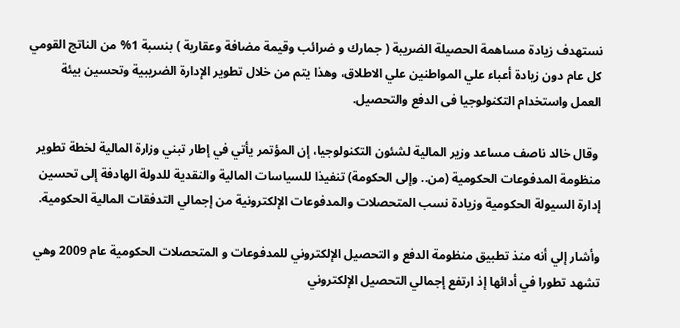نستهدف زيادة مساهمة الحصيلة الضريبة ( جمارك و ضرائب وقيمة مضافة وعقارية ) بنسبة 1% من الناتج القومي كل عام دون زيادة أعباء علي المواطنين علي الاطلاق، وهذا يتم من خلال تطوير الإدارة الضريبية وتحسين بيئة العمل واستخدام التكنولوجيا فى الدفع والتحصيل.

 وقال خالد ناصف مساعد وزير المالية لشئون التكنولوجيا، إن المؤتمر يأتي في إطار تبني وزارة المالية لخطة تطوير منظومة المدفوعات الحكومية (من.. وإلى الحكومة) تنفيذا للسياسات المالية والنقدية للدولة الهادفة إلى تحسين إدارة السيولة الحكومية وزيادة نسب المتحصلات والمدفوعات الإلكترونية من إجمالي التدفقات المالية الحكومية.

وأشار إلي أنه منذ تطبيق منظومة الدفع و التحصيل الإلكتروني للمدفوعات و المتحصلات الحكومية عام 2009 وهي تشهد تطورا في أدائها إذ ارتفع إجمالي التحصيل الإلكتروني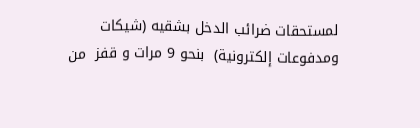لمستحقات ضرائب الدخل بشقيه (شيكات ومدفوعات إلكترونية)  بنحو 9 مرات و قفز  من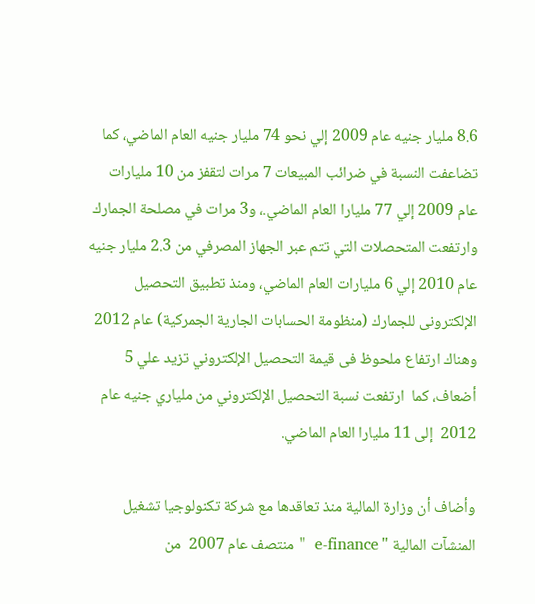8.6 مليار جنيه عام 2009 إلي نحو 74 مليار جنيه العام الماضي، كما تضاعفت النسبة في ضرائب المبيعات 7 مرات لتقفز من 10 مليارات عام 2009 إلي 77 مليارا العام الماضي.، و3 مرات في مصلحة الجمارك  وارتفعت المتحصلات التي تتم عبر الجهاز المصرفي من 2.3 مليار جنيه عام 2010 إلي 6 مليارات العام الماضي، ومنذ تطبيق التحصيل الإلكترونى للجمارك (منظومة الحسابات الجارية الجمركية) عام 2012 وهناك ارتفاع ملحوظ فى قيمة التحصيل الإلكتروني تزيد علي 5 أضعاف، كما  ارتفعت نسبة التحصيل الإلكتروني من ملياري جنيه عام 2012  إلى 11 مليارا العام الماضي.

وأضاف أن وزارة المالية منذ تعاقدها مع شركة تكنولوجيا تشغيل المنشآت المالية " e-finance  " منتصف عام 2007  من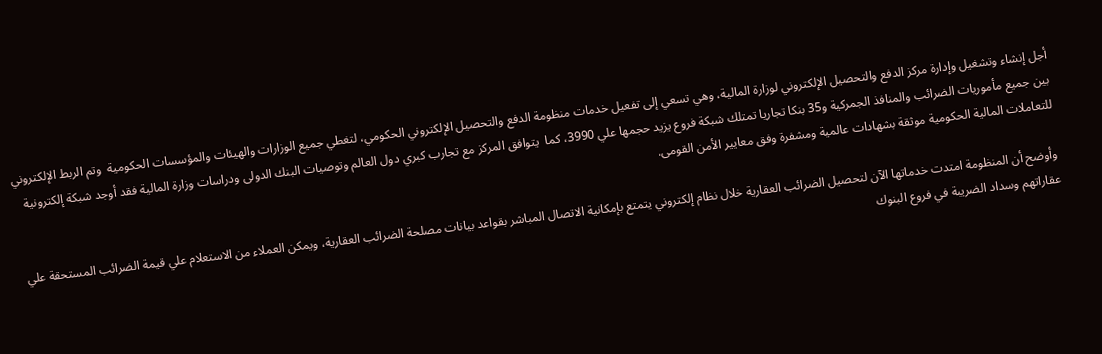أجل إنشاء وتشغيل وإدارة مركز الدفع والتحصيل الإلكتروني لوزارة المالية، وهي تسعي إلى تفعيل خدمات منظومة الدفع والتحصيل الإلكتروني الحكومي، لتغطي جميع الوزارات والهيئات والمؤسسات الحكومية  وتم الربط الإلكتروني بين جميع مأموريات الضرائب والمنافذ الجمركية و35 بنكا تجاريا تمتلك شبكة فروع يزيد حجمها علي 3990، كما  يتوافق المركز مع تجارب كبري دول العالم وتوصيات البنك الدولى ودراسات وزارة المالية فقد أوجد شبكة إلكترونية للتعاملات المالية الحكومية موثقة بشهادات عالمية ومشفرة وفق معايير الأمن القومى.

وأوضح أن المنظومة امتدت خدماتها الآن لتحصيل الضرائب العقارية خلال نظام إلكتروني يتمتع بإمكانية الاتصال المباشر بقواعد بيانات مصلحة الضرائب العقارية، ويمكن العملاء من الاستعلام علي قيمة الضرائب المستحقة علي عقاراتهم وسداد الضريبة في فروع البنوك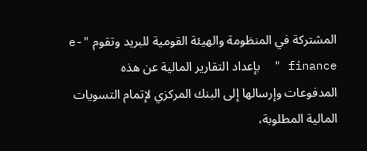المشتركة في المنظومة والهيئة القومية للبريد وتقوم "e-finance "  بإعداد التقارير المالية عن هذه المدفوعات وإرسالها إلى البنك المركزي لإتمام التسويات المالية المطلوبة،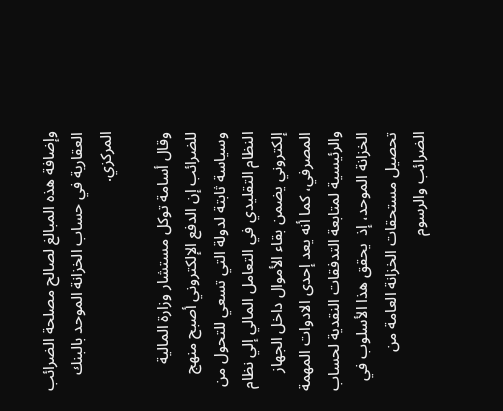وإضافة هذه المبالغ لصالح مصلحة الضرائب العقارية في حساب الخزانة الموحد بالبنك المركزي.

وقال أسامة توكل مستشار وزارة المالية للضرائب إن الدفع الإلكتروني أصبح منهج وسياسة ثابتة لدولة التي تسعي للتحول من النظام التقليدي في التعامل المالي إلي نظام إلكتروني يضمن بقاء الأموال داخل الجهاز المصرفي، كما أنه يعد إحدى الادوات المهمة والرئيسية لمتابعة التدفقات النقدية لحساب الخزانة الموحد، إذ  يحقق هذا الأسلوب في تحصيل مستحقات الخزانة العامة من الضرائب والرسوم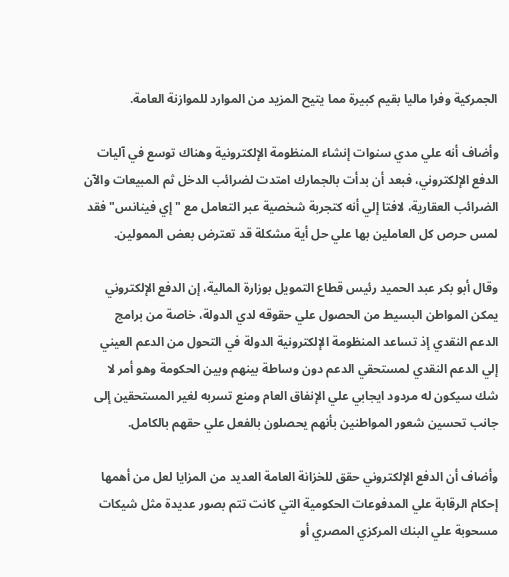الجمركية وفرا ماليا بقيم كبيرة مما يتيح المزيد من الموارد للموازنة العامة.

وأضاف أنه علي مدي سنوات إنشاء المنظومة الإلكترونية وهناك توسع في آليات الدفع الإلكتروني، فبعد أن بدأت بالجمارك امتدت لضرائب الدخل ثم المبيعات والآن الضرائب العقارية، لافتا إلي أنه كتجربة شخصية عبر التعامل مع "إي فينانس" فقد لمس حرص كل العاملين بها علي حل أية مشكلة قد تعترض بعض الممولين.

وقال أبو بكر عبد الحميد رئيس قطاع التمويل بوزارة المالية، إن الدفع الإلكتروني يمكن المواطن البسيط من الحصول علي حقوقه لدي الدولة، خاصة من برامج الدعم النقدي إذ تساعد المنظومة الإلكترونية الدولة في التحول من الدعم العيني إلي الدعم النقدي لمستحقي الدعم دون وساطة بينهم وبين الحكومة وهو أمر لا شك سيكون له مردود ايجابي علي الإنفاق العام ومنع تسربه لغير المستحقين إلى جانب تحسين شعور المواطنين بأنهم يحصلون بالفعل علي حقهم بالكامل.

وأضاف أن الدفع الإلكتروني حقق للخزانة العامة العديد من المزايا لعل من أهمها إحكام الرقابة علي المدفوعات الحكومية التي كانت تتم بصور عديدة مثل شيكات مسحوبة علي البنك المركزي المصري أو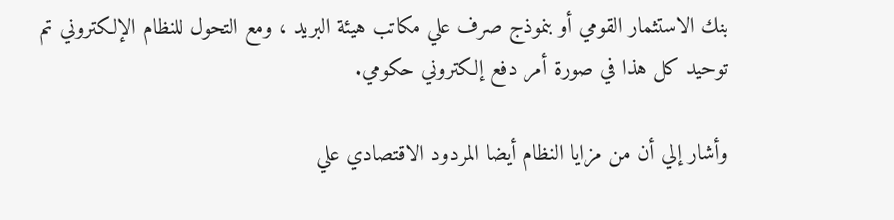بنك الاستثمار القومي أو بنموذج صرف علي مكاتب هيئة البريد ، ومع التحول للنظام الإلكتروني تم توحيد كل هذا في صورة أمر دفع إلكتروني حكومي.

وأشار إلي أن من مزايا النظام أيضا المردود الاقتصادي علي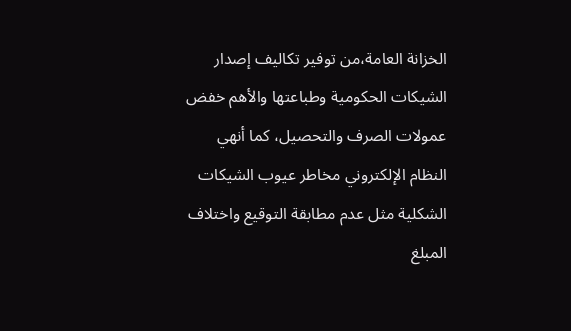الخزانة العامة،من توفير تكاليف إصدار الشيكات الحكومية وطباعتها والأهم خفض عمولات الصرف والتحصيل، كما أنهي النظام الإلكتروني مخاطر عيوب الشيكات الشكلية مثل عدم مطابقة التوقيع واختلاف المبلغ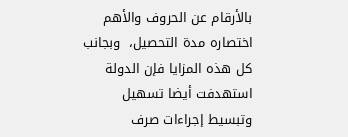بالأرقام عن الحروف والأهم اختصاره مدة التحصيل،  وبجانب كل هذه المزايا فإن الدولة استهدفت أيضا تسهيل وتبسيط إجراءات صرف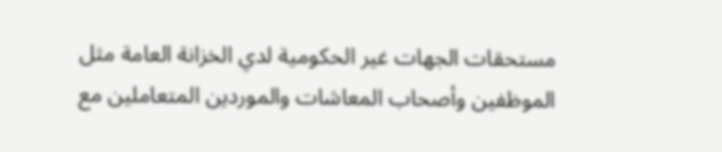مستحقات الجهات غير الحكومية لدي الخزانة العامة مثل الموظفين وأصحاب المعاشات والموردين المتعاملين مع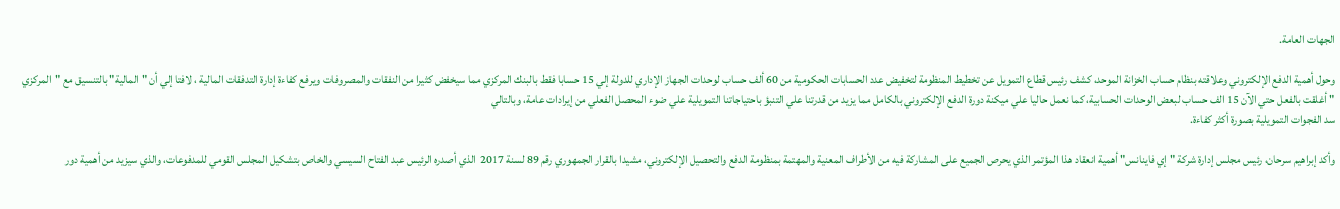الجهات العامة.

وحول أهمية الدفع الإلكتروني وعلاقته بنظام حساب الخزانة الموحد، كشف رئيس قطاع التمويل عن تخطيط المنظومة لتخفيض عدد الحسابات الحكومية من 60 ألف حساب لوحدات الجهاز الإداري للدولة إلي 15 حسابا فقط بالبنك المركزي مما سيخفض كثيرا من النفقات والمصروفات ويرفع كفاءة إدارة التدفقات المالية ، لافتا إلي أن "المالية" بالتنسيق مع "المركزي " أغلقت بالفعل حتي الآن 15 الف حساب لبعض الوحدات الحسابية، كما نعمل حاليا علي ميكنة دورة الدفع الإلكتروني بالكامل مما يزيد من قدرتنا علي التنبؤ باحتياجاتنا التمويلية علي ضوء المحصل الفعلي من إيرادات عامة، وبالتالي
سد الفجوات التمويلية بصورة أكثر كفاءة.

وأكد إبراهيم سرحان، رئيس مجلس إدارة شركة "إي فاينانس" أهمية انعقاد هذا المؤتمر الذي يحرص الجميع على المشاركة فيه من الأطراف المعنية والمهتمة بمنظومة الدفع والتحصيل الإلكتروني، مشيدا بالقرار الجمهوري رقم 89 لسنة 2017  الذي أصدره الرئيس عبد الفتاح السيسي والخاص بتشكيل المجلس القومي للمدفوعات، والذي سيزيد من أهمية دور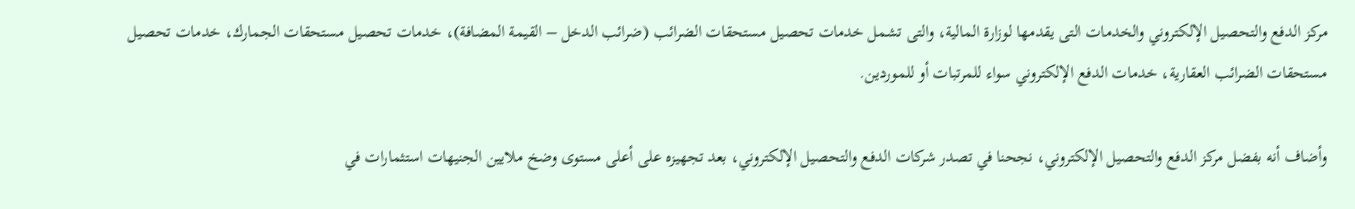مركز الدفع والتحصيل الإلكتروني والخدمات التى يقدمها لوزارة المالية، والتى تشمل خدمات تحصيل مستحقات الضرائب (ضرائب الدخل – القيمة المضافة)، خدمات تحصيل مستحقات الجمارك، خدمات تحصيل مستحقات الضرائب العقارية، خدمات الدفع الإلكتروني سواء للمرتبات أو للموردين.

وأضاف أنه بفضل مركز الدفع والتحصيل الإلكتروني، نجحنا في تصدر شركات الدفع والتحصيل الإلكتروني، بعد تجهيزه على أعلى مستوى وضخ ملايين الجنيهات استثمارات في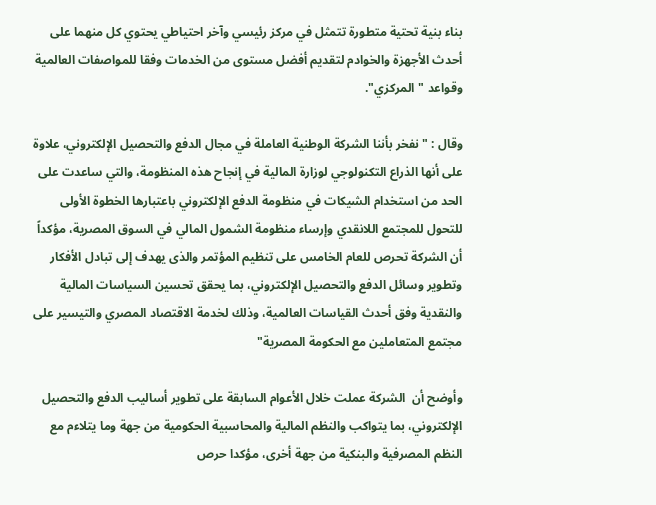بناء بنية تحتية متطورة تتمثل في مركز رئيسي وآخر احتياطي يحتوي كل منهما على أحدث الأجهزة والخوادم لتقديم أفضل مستوى من الخدمات وفقا للمواصفات العالمية وقواعد "المركزي".

وقال : " نفخر بأننا الشركة الوطنية العاملة في مجال الدفع والتحصيل الإلكتروني، علاوة على أنها الذراع التكنولوجي لوزارة المالية في إنجاح هذه المنظومة، والتي ساعدت على الحد من استخدام الشيكات في منظومة الدفع الإلكتروني باعتبارها الخطوة الأولى للتحول للمجتمع اللانقدي وإرساء منظومة الشمول المالي في السوق المصرية، مؤكداً  أن الشركة تحرص للعام الخامس على تنظيم المؤتمر والذى يهدف إلى تبادل الأفكار وتطوير وسائل الدفع والتحصيل الإلكتروني، بما يحقق تحسين السياسات المالية والنقدية وفق أحدث القياسات العالمية، وذلك لخدمة الاقتصاد المصري والتيسير على مجتمع المتعاملين مع الحكومة المصرية"

وأوضح أن  الشركة عملت خلال الأعوام السابقة على تطوير أساليب الدفع والتحصيل الإلكتروني، بما يتواكب والنظم المالية والمحاسبية الحكومية من جهة وما يتلاءم مع النظم المصرفية والبنكية من جهة أخرى، مؤكدا حرص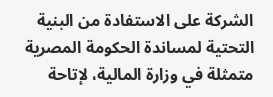الشركة على الاستفادة من البنية التحتية لمساندة الحكومة المصرية متمثلة في وزارة المالية، لإتاحة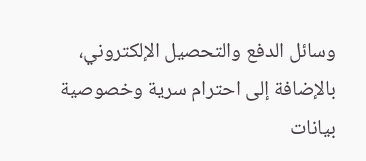وسائل الدفع والتحصيل الإلكتروني، بالإضافة إلى احترام سرية وخصوصية بيانات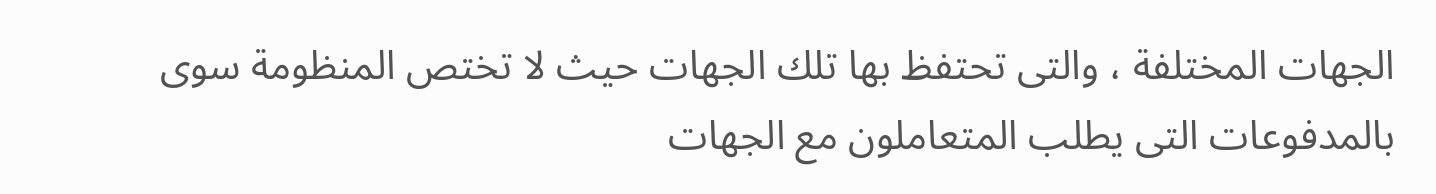الجهات المختلفة ، والتى تحتفظ بها تلك الجهات حيث لا تختص المنظومة سوى بالمدفوعات التى يطلب المتعاملون مع الجهات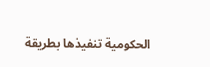الحكومية تنفيذها بطريقة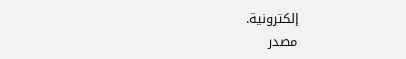إلكترونية.
مصدر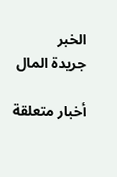الخبر
جريدة المال

أخبار متعلقة